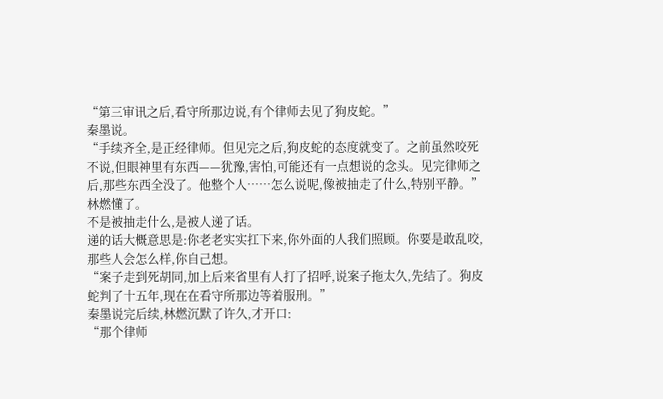“第三审讯之后,看守所那边说,有个律师去见了狗皮蛇。”
秦墨说。
“手续齐全,是正经律师。但见完之后,狗皮蛇的态度就变了。之前虽然咬死不说,但眼神里有东西——犹豫,害怕,可能还有一点想说的念头。见完律师之后,那些东西全没了。他整个人……怎么说呢,像被抽走了什么,特别平静。”
林燃懂了。
不是被抽走什么,是被人递了话。
递的话大概意思是:你老老实实扛下来,你外面的人我们照顾。你要是敢乱咬,那些人会怎么样,你自己想。
“案子走到死胡同,加上后来省里有人打了招呼,说案子拖太久,先结了。狗皮蛇判了十五年,现在在看守所那边等着服刑。”
秦墨说完后续,林燃沉默了许久,才开口:
“那个律师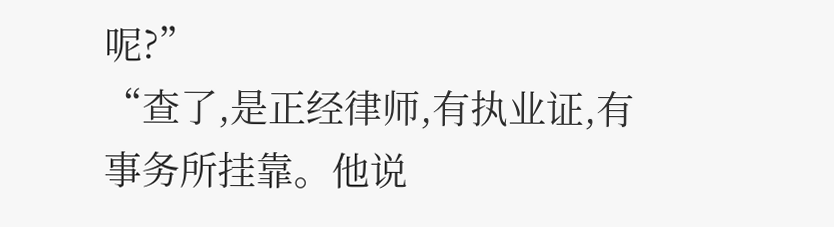呢?”
“查了,是正经律师,有执业证,有事务所挂靠。他说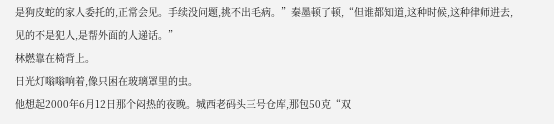是狗皮蛇的家人委托的,正常会见。手续没问题,挑不出毛病。”秦墨顿了顿,“但谁都知道,这种时候,这种律师进去,见的不是犯人,是帮外面的人递话。”
林燃靠在椅背上。
日光灯嗡嗡响着,像只困在玻璃罩里的虫。
他想起2000年6月12日那个闷热的夜晚。城西老码头三号仓库,那包50克“双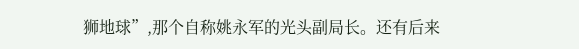狮地球”,那个自称姚永军的光头副局长。还有后来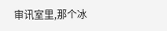审讯室里,那个冰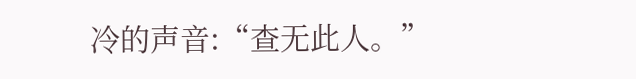冷的声音:“查无此人。”